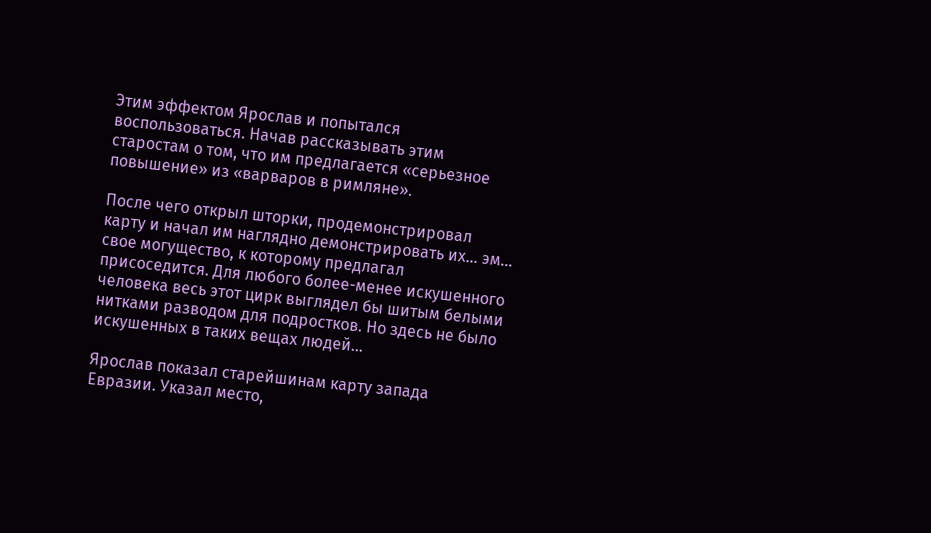Этим эффектом Ярослав и попытался воспользоваться. Начав рассказывать этим старостам о том, что им предлагается «серьезное повышение» из «варваров в римляне».

После чего открыл шторки, продемонстрировал карту и начал им наглядно демонстрировать их… эм… свое могущество, к которому предлагал присоседится. Для любого более-менее искушенного человека весь этот цирк выглядел бы шитым белыми нитками разводом для подростков. Но здесь не было искушенных в таких вещах людей…

Ярослав показал старейшинам карту запада Евразии. Указал место,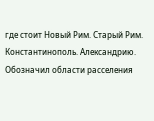где стоит Новый Рим. Старый Рим. Константинополь. Александрию. Обозначил области расселения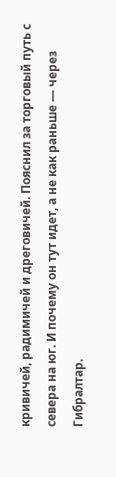кривичей, радимичей и дреговичей. Пояснил за торговый путь с севера на юг. И почему он тут идет, а не как раньше — через Гибралтар.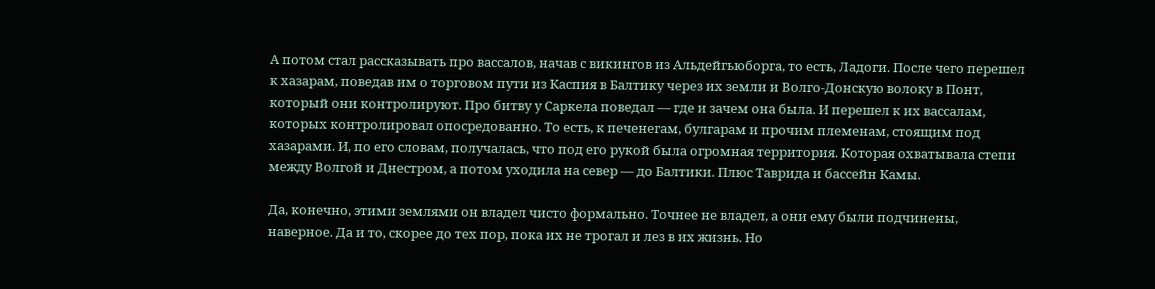А потом стал рассказывать про вассалов, начав с викингов из Альдейгьюборга, то есть, Ладоги. После чего перешел к хазарам, поведав им о торговом пути из Каспия в Балтику через их земли и Волго-Донскую волоку в Понт, который они контролируют. Про битву у Саркела поведал — где и зачем она была. И перешел к их вассалам, которых контролировал опосредованно. То есть, к печенегам, булгарам и прочим племенам, стоящим под хазарами. И, по его словам, получалась, что под его рукой была огромная территория. Которая охватывала степи между Волгой и Днестром, а потом уходила на север — до Балтики. Плюс Таврида и бассейн Камы.

Да, конечно, этими землями он владел чисто формально. Точнее не владел, а они ему были подчинены, наверное. Да и то, скорее до тех пор, пока их не трогал и лез в их жизнь. Но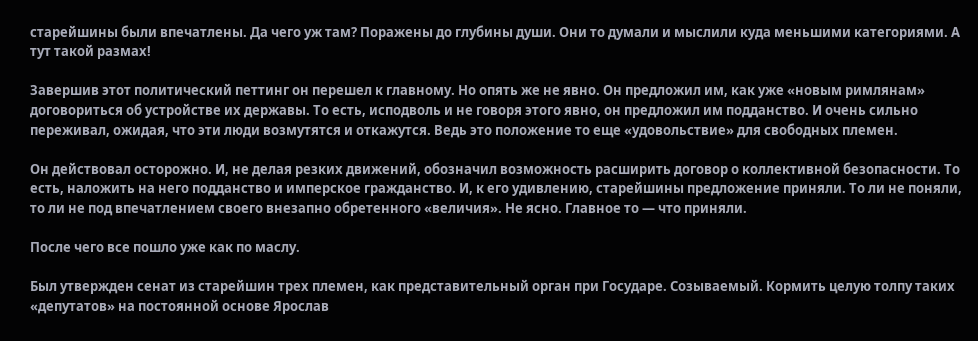старейшины были впечатлены. Да чего уж там? Поражены до глубины души. Они то думали и мыслили куда меньшими категориями. А тут такой размах!

Завершив этот политический петтинг он перешел к главному. Но опять же не явно. Он предложил им, как уже «новым римлянам» договориться об устройстве их державы. То есть, исподволь и не говоря этого явно, он предложил им подданство. И очень сильно переживал, ожидая, что эти люди возмутятся и откажутся. Ведь это положение то еще «удовольствие» для свободных племен.

Он действовал осторожно. И, не делая резких движений, обозначил возможность расширить договор о коллективной безопасности. То есть, наложить на него подданство и имперское гражданство. И, к его удивлению, старейшины предложение приняли. То ли не поняли, то ли не под впечатлением своего внезапно обретенного «величия». Не ясно. Главное то — что приняли.

После чего все пошло уже как по маслу.

Был утвержден сенат из старейшин трех племен, как представительный орган при Государе. Созываемый. Кормить целую толпу таких «депутатов» на постоянной основе Ярослав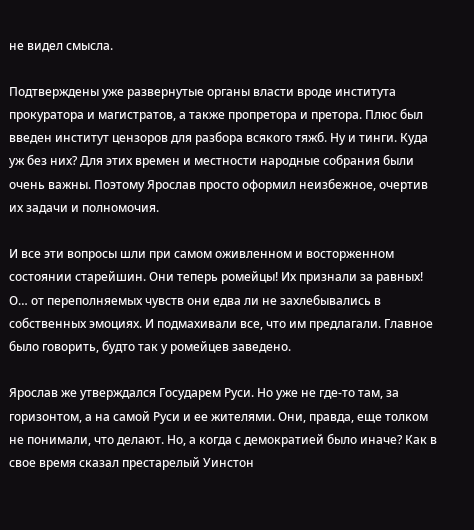не видел смысла.

Подтверждены уже развернутые органы власти вроде института прокуратора и магистратов, а также пропретора и претора. Плюс был введен институт цензоров для разбора всякого тяжб. Ну и тинги. Куда уж без них? Для этих времен и местности народные собрания были очень важны. Поэтому Ярослав просто оформил неизбежное, очертив их задачи и полномочия.

И все эти вопросы шли при самом оживленном и восторженном состоянии старейшин. Они теперь ромейцы! Их признали за равных! О… от переполняемых чувств они едва ли не захлебывались в собственных эмоциях. И подмахивали все, что им предлагали. Главное было говорить, будто так у ромейцев заведено.

Ярослав же утверждался Государем Руси. Но уже не где-то там, за горизонтом, а на самой Руси и ее жителями. Они, правда, еще толком не понимали, что делают. Но, а когда с демократией было иначе? Как в свое время сказал престарелый Уинстон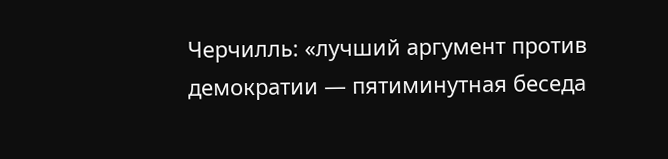Черчилль: «лучший аргумент против демократии — пятиминутная беседа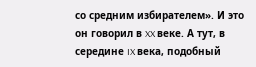со средним избирателем». И это он говорил в XX веке. А тут, в середине IX века, подобный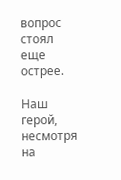вопрос стоял еще острее.

Наш герой, несмотря на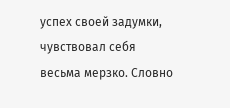успех своей задумки, чувствовал себя весьма мерзко. Словно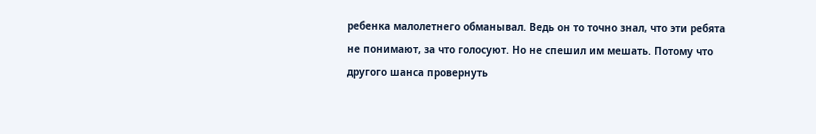ребенка малолетнего обманывал. Ведь он то точно знал, что эти ребята не понимают, за что голосуют. Но не спешил им мешать. Потому что другого шанса провернуть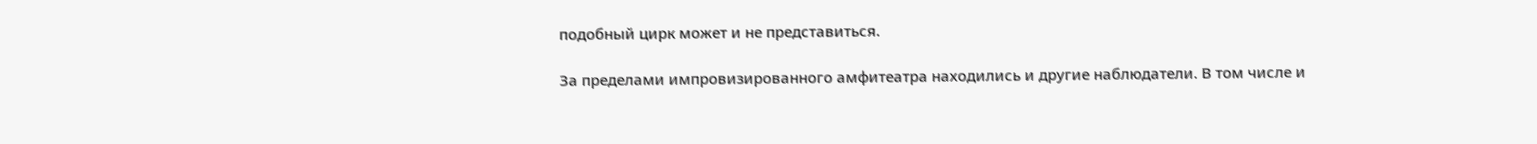подобный цирк может и не представиться.

За пределами импровизированного амфитеатра находились и другие наблюдатели. В том числе и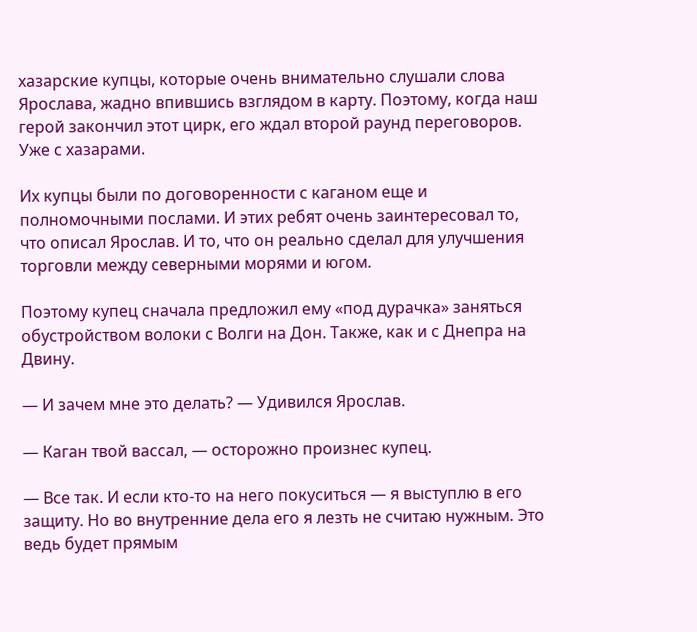хазарские купцы, которые очень внимательно слушали слова Ярослава, жадно впившись взглядом в карту. Поэтому, когда наш герой закончил этот цирк, его ждал второй раунд переговоров. Уже с хазарами.

Их купцы были по договоренности с каганом еще и полномочными послами. И этих ребят очень заинтересовал то, что описал Ярослав. И то, что он реально сделал для улучшения торговли между северными морями и югом.

Поэтому купец сначала предложил ему «под дурачка» заняться обустройством волоки с Волги на Дон. Также, как и с Днепра на Двину.

— И зачем мне это делать? — Удивился Ярослав.

— Каган твой вассал, — осторожно произнес купец.

— Все так. И если кто-то на него покуситься — я выступлю в его защиту. Но во внутренние дела его я лезть не считаю нужным. Это ведь будет прямым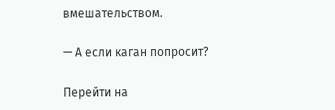вмешательством.

— А если каган попросит?

Перейти на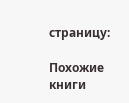страницу:

Похожие книги